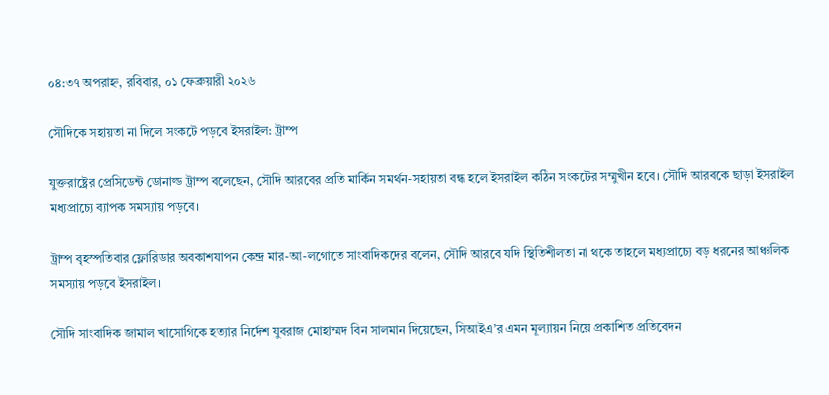০৪:৩৭ অপরাহ্ন, রবিবার, ০১ ফেব্রুয়ারী ২০২৬

সৌদিকে সহায়তা না দিলে সংকটে পড়বে ইসরাইল: ট্রাম্প

যুক্তরাষ্ট্রের প্রেসিডেন্ট ডোনাল্ড ট্রাম্প বলেছেন, সৌদি আরবের প্রতি মার্কিন সমর্থন-সহায়তা বন্ধ হলে ইসরাইল কঠিন সংকটের সম্মুখীন হবে। সৌদি আরবকে ছাড়া ইসরাইল মধ্যপ্রাচ্যে ব্যাপক সমস্যায় পড়বে।

ট্রাম্প বৃহস্পতিবার ফ্লোরিডার অবকাশযাপন কেন্দ্র মার-আ-লগোতে সাংবাদিকদের বলেন, সৌদি আরবে যদি স্থিতিশীলতা না থকে তাহলে মধ্যপ্রাচ্যে বড় ধরনের আঞ্চলিক সমস্যায় পড়বে ইসরাইল।

সৌদি সাংবাদিক জামাল খাসোগিকে হত্যার নির্দেশ যুবরাজ মোহাম্মদ বিন সালমান দিয়েছেন, সিআইএ’র এমন মূল্যায়ন নিয়ে প্রকাশিত প্রতিবেদন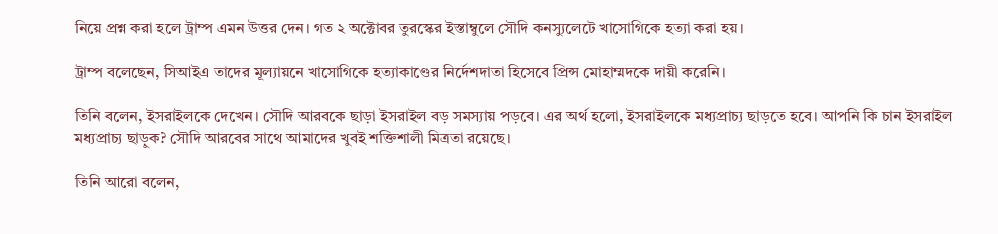নিয়ে প্রশ্ন করা হলে ট্রাম্প এমন উত্তর দেন। গত ২ অক্টোবর তুরস্কের ইস্তাম্বুলে সৌদি কনস্যুলেটে খাসোগিকে হত্যা করা হয়।

ট্রাম্প বলেছেন, সিআইএ তাদের মূল্যায়নে খাসোগিকে হত্যাকাণ্ডের নির্দেশদাতা হিসেবে প্রিন্স মোহাম্মদকে দায়ী করেনি।

তিনি বলেন, ইসরাইলকে দেখেন। সৌদি আরবকে ছাড়া ইসরাইল বড় সমস্যায় পড়বে। এর অর্থ হলো, ইসরাইলকে মধ্যপ্রাচ্য ছাড়তে হবে। আপনি কি চান ইসরাইল মধ্যপ্রাচ্য ছাড়ুক? সৌদি আরবের সাথে আমাদের খুবই শক্তিশালী মিত্রতা রয়েছে।

তিনি আরো বলেন,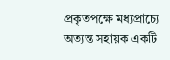প্রকৃতপক্ষে মধ্যপ্রাচ্যে অত্যন্ত সহায়ক একটি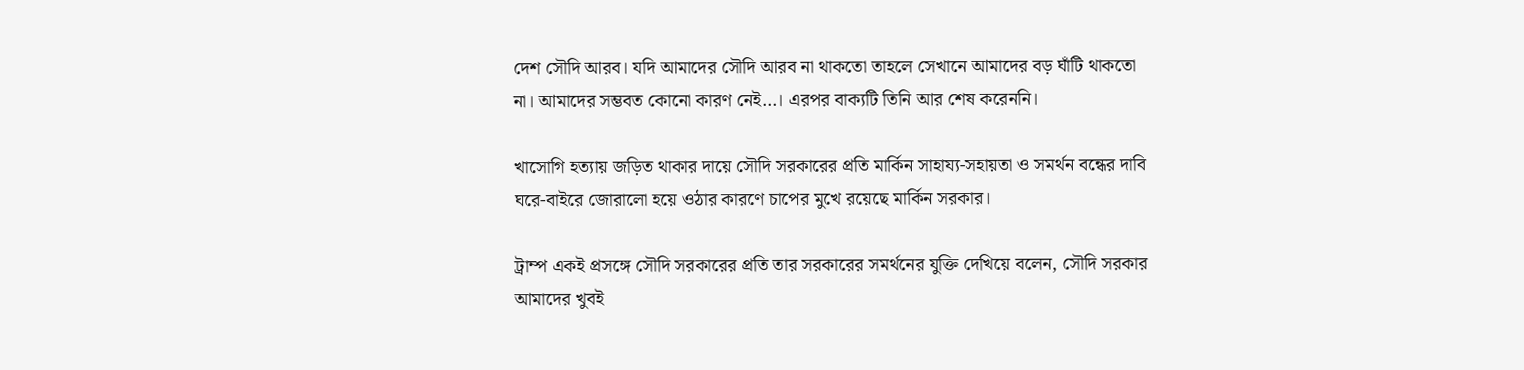দেশ সৌদি আরব। যদি আমাদের সৌদি আরব না থাকতো তাহলে সেখানে আমাদের বড় ঘাঁটি থাকতো না। আমাদের সম্ভবত কোনো কারণ নেই…। এরপর বাক্যটি তিনি আর শেষ করেননি।

খাসোগি হত্যায় জড়িত থাকার দায়ে সৌদি সরকারের প্রতি মার্কিন সাহায্য-সহায়তা ও সমর্থন বন্ধের দাবি ঘরে-বাইরে জোরালো হয়ে ওঠার কারণে চাপের মুখে রয়েছে মার্কিন সরকার।

ট্রাম্প একই প্রসঙ্গে সৌদি সরকারের প্রতি তার সরকারের সমর্থনের যুক্তি দেখিয়ে বলেন, সৌদি সরকার আমাদের খুবই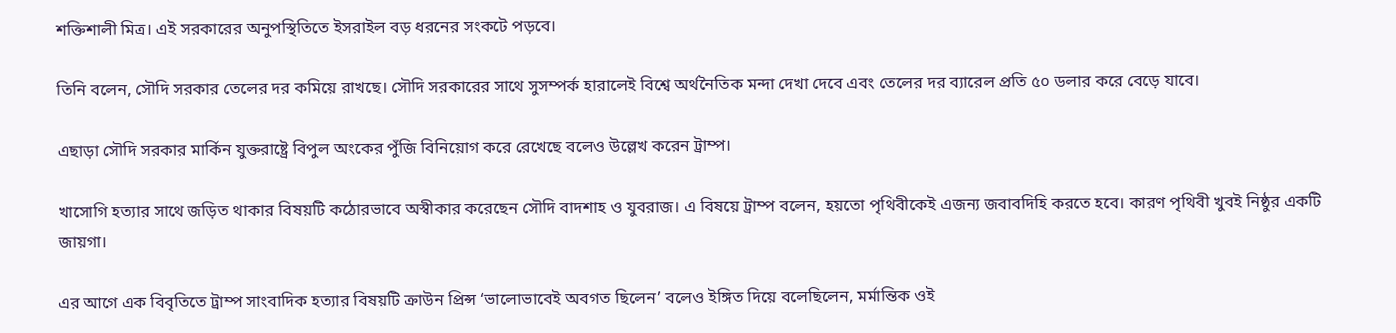শক্তিশালী মিত্র। এই সরকারের অনুপস্থিতিতে ইসরাইল বড় ধরনের সংকটে পড়বে।

তিনি বলেন, সৌদি সরকার তেলের দর কমিয়ে রাখছে। সৌদি সরকারের সাথে সুসম্পর্ক হারালেই বিশ্বে অর্থনৈতিক মন্দা দেখা দেবে এবং তেলের দর ব্যারেল প্রতি ৫০ ডলার করে বেড়ে যাবে।

এছাড়া সৌদি সরকার মার্কিন যুক্তরাষ্ট্রে বিপুল অংকের পুঁজি বিনিয়োগ করে রেখেছে বলেও উল্লেখ করেন ট্রাম্প।

খাসোগি হত্যার সাথে জড়িত থাকার বিষয়টি কঠোরভাবে অস্বীকার করেছেন সৌদি বাদশাহ ও যুবরাজ। এ বিষয়ে ট্রাম্প বলেন, হয়তো পৃথিবীকেই এজন্য জবাবদিহি করতে হবে। কারণ পৃথিবী খুবই নিষ্ঠুর একটি জায়গা।

এর আগে এক বিবৃতিতে ট্রাম্প সাংবাদিক হত্যার বিষয়টি ক্রাউন প্রিন্স ‘ভালোভাবেই অবগত ছিলেন’ বলেও ইঙ্গিত দিয়ে বলেছিলেন, মর্মান্তিক ওই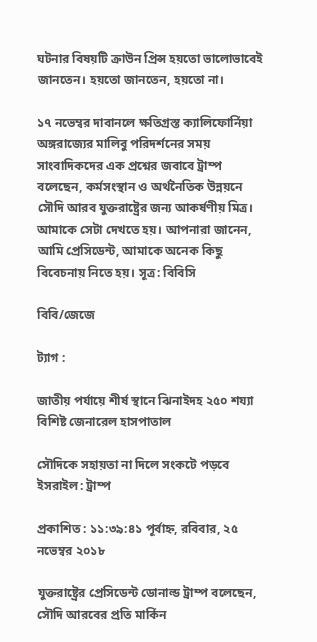ঘটনার বিষয়টি ক্রাউন প্রিন্স হয়তো ভালোভাবেই জানতেন। হয়তো জানতেন, হয়তো না।

১৭ নভেম্বর দাবানলে ক্ষতিগ্রস্ত ক্যালিফোর্নিয়া অঙ্গরাজ্যের মালিবু পরিদর্শনের সময় সাংবাদিকদের এক প্রশ্নের জবাবে ট্রাম্প বলেছেন, কর্মসংস্থান ও অর্থনৈতিক উন্নয়নে সৌদি আরব যুক্তরাষ্ট্রের জন্য আকর্ষণীয় মিত্র। আমাকে সেটা দেখতে হয়। আপনারা জানেন, আমি প্রেসিডেন্ট, আমাকে অনেক কিছু বিবেচনায় নিতে হয়। সূত্র: বিবিসি

বিবি/জেজে

ট্যাগ :

জাতীয় পর্যায়ে শীর্ষ স্থানে ঝিনাইদহ ২৫০ শয্যা বিশিষ্ট জেনারেল হাসপাতাল

সৌদিকে সহায়তা না দিলে সংকটে পড়বে ইসরাইল: ট্রাম্প

প্রকাশিত : ১১:৩৯:৪১ পূর্বাহ্ন, রবিবার, ২৫ নভেম্বর ২০১৮

যুক্তরাষ্ট্রের প্রেসিডেন্ট ডোনাল্ড ট্রাম্প বলেছেন, সৌদি আরবের প্রতি মার্কিন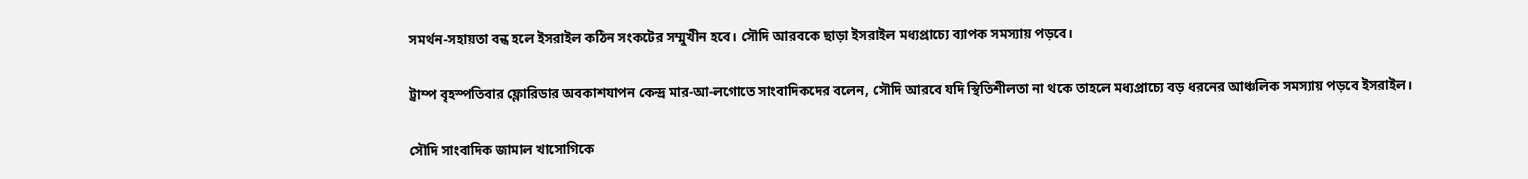সমর্থন-সহায়তা বন্ধ হলে ইসরাইল কঠিন সংকটের সম্মুখীন হবে। সৌদি আরবকে ছাড়া ইসরাইল মধ্যপ্রাচ্যে ব্যাপক সমস্যায় পড়বে।

ট্রাম্প বৃহস্পতিবার ফ্লোরিডার অবকাশযাপন কেন্দ্র মার-আ-লগোতে সাংবাদিকদের বলেন, সৌদি আরবে যদি স্থিতিশীলতা না থকে তাহলে মধ্যপ্রাচ্যে বড় ধরনের আঞ্চলিক সমস্যায় পড়বে ইসরাইল।

সৌদি সাংবাদিক জামাল খাসোগিকে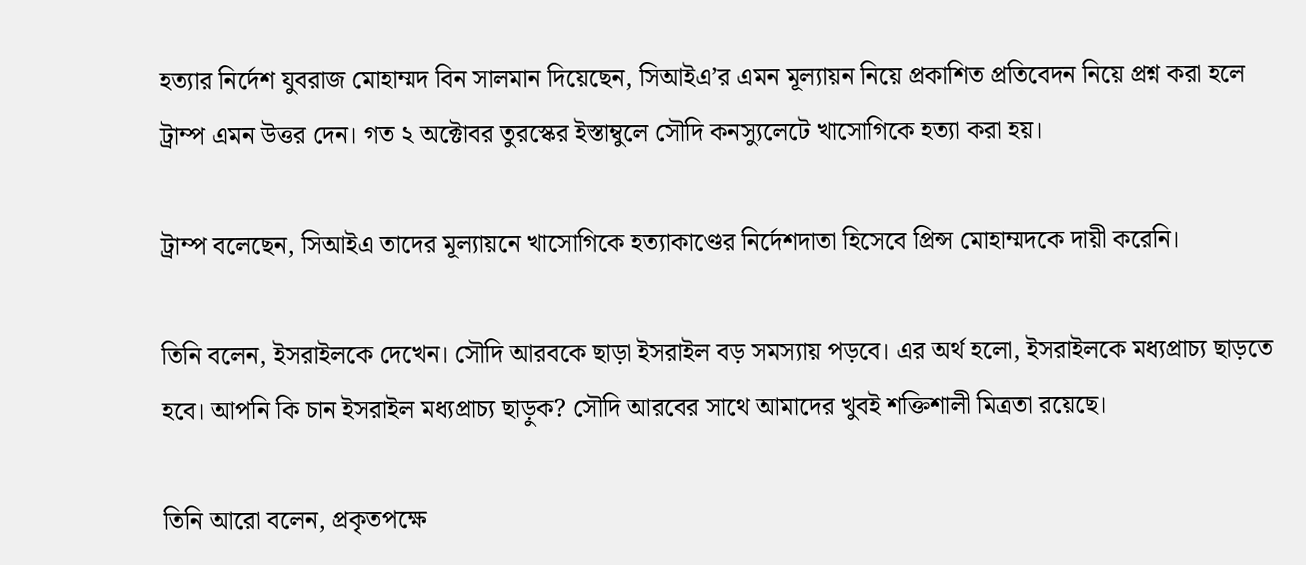হত্যার নির্দেশ যুবরাজ মোহাম্মদ বিন সালমান দিয়েছেন, সিআইএ’র এমন মূল্যায়ন নিয়ে প্রকাশিত প্রতিবেদন নিয়ে প্রশ্ন করা হলে ট্রাম্প এমন উত্তর দেন। গত ২ অক্টোবর তুরস্কের ইস্তাম্বুলে সৌদি কনস্যুলেটে খাসোগিকে হত্যা করা হয়।

ট্রাম্প বলেছেন, সিআইএ তাদের মূল্যায়নে খাসোগিকে হত্যাকাণ্ডের নির্দেশদাতা হিসেবে প্রিন্স মোহাম্মদকে দায়ী করেনি।

তিনি বলেন, ইসরাইলকে দেখেন। সৌদি আরবকে ছাড়া ইসরাইল বড় সমস্যায় পড়বে। এর অর্থ হলো, ইসরাইলকে মধ্যপ্রাচ্য ছাড়তে হবে। আপনি কি চান ইসরাইল মধ্যপ্রাচ্য ছাড়ুক? সৌদি আরবের সাথে আমাদের খুবই শক্তিশালী মিত্রতা রয়েছে।

তিনি আরো বলেন, প্রকৃতপক্ষে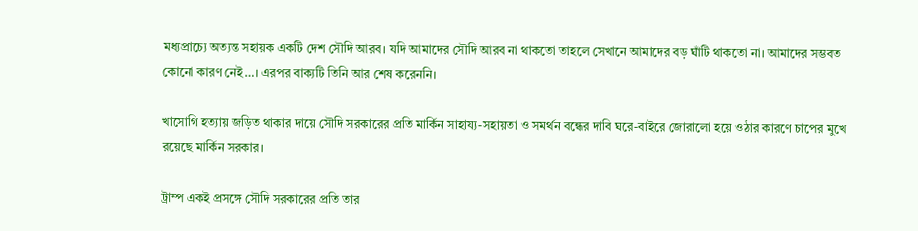মধ্যপ্রাচ্যে অত্যন্ত সহায়ক একটি দেশ সৌদি আরব। যদি আমাদের সৌদি আরব না থাকতো তাহলে সেখানে আমাদের বড় ঘাঁটি থাকতো না। আমাদের সম্ভবত কোনো কারণ নেই…। এরপর বাক্যটি তিনি আর শেষ করেননি।

খাসোগি হত্যায় জড়িত থাকার দায়ে সৌদি সরকারের প্রতি মার্কিন সাহায্য-সহায়তা ও সমর্থন বন্ধের দাবি ঘরে-বাইরে জোরালো হয়ে ওঠার কারণে চাপের মুখে রয়েছে মার্কিন সরকার।

ট্রাম্প একই প্রসঙ্গে সৌদি সরকারের প্রতি তার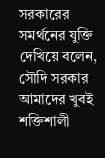সরকারের সমর্থনের যুক্তি দেখিয়ে বলেন, সৌদি সরকার আমাদের খুবই শক্তিশালী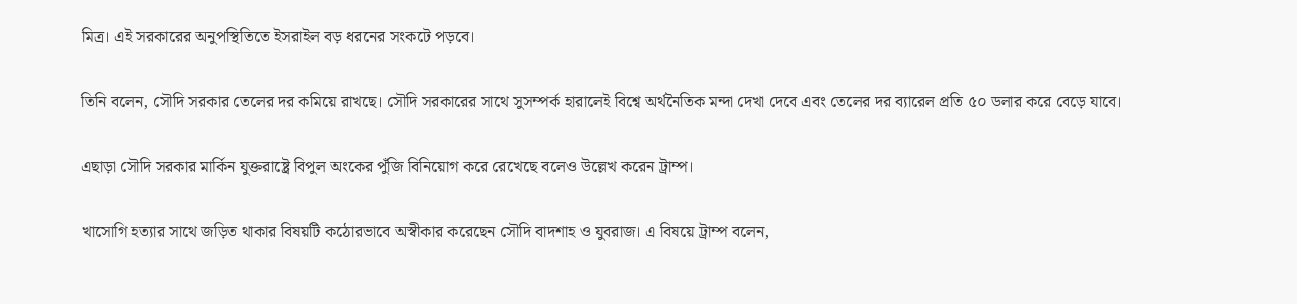মিত্র। এই সরকারের অনুপস্থিতিতে ইসরাইল বড় ধরনের সংকটে পড়বে।

তিনি বলেন, সৌদি সরকার তেলের দর কমিয়ে রাখছে। সৌদি সরকারের সাথে সুসম্পর্ক হারালেই বিশ্বে অর্থনৈতিক মন্দা দেখা দেবে এবং তেলের দর ব্যারেল প্রতি ৫০ ডলার করে বেড়ে যাবে।

এছাড়া সৌদি সরকার মার্কিন যুক্তরাষ্ট্রে বিপুল অংকের পুঁজি বিনিয়োগ করে রেখেছে বলেও উল্লেখ করেন ট্রাম্প।

খাসোগি হত্যার সাথে জড়িত থাকার বিষয়টি কঠোরভাবে অস্বীকার করেছেন সৌদি বাদশাহ ও যুবরাজ। এ বিষয়ে ট্রাম্প বলেন,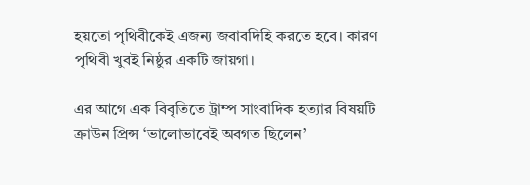হয়তো পৃথিবীকেই এজন্য জবাবদিহি করতে হবে। কারণ পৃথিবী খুবই নিষ্ঠুর একটি জায়গা।

এর আগে এক বিবৃতিতে ট্রাম্প সাংবাদিক হত্যার বিষয়টি ক্রাউন প্রিন্স ‘ভালোভাবেই অবগত ছিলেন’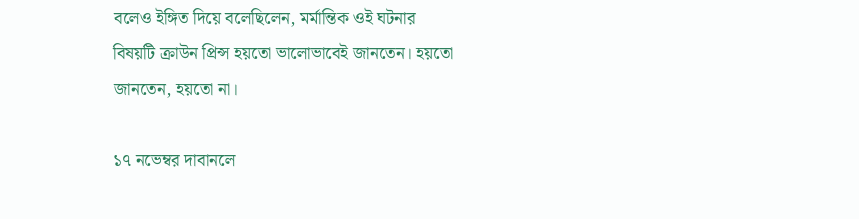বলেও ইঙ্গিত দিয়ে বলেছিলেন, মর্মান্তিক ওই ঘটনার বিষয়টি ক্রাউন প্রিন্স হয়তো ভালোভাবেই জানতেন। হয়তো জানতেন, হয়তো না।

১৭ নভেম্বর দাবানলে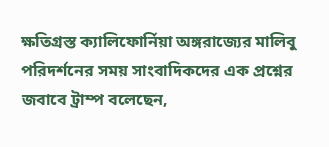ক্ষতিগ্রস্ত ক্যালিফোর্নিয়া অঙ্গরাজ্যের মালিবু পরিদর্শনের সময় সাংবাদিকদের এক প্রশ্নের জবাবে ট্রাম্প বলেছেন,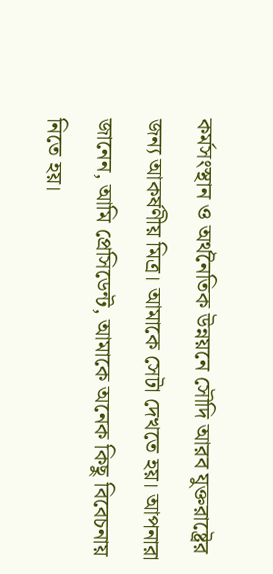কর্মসংস্থান ও অর্থনৈতিক উন্নয়নে সৌদি আরব যুক্তরাষ্ট্রের জন্য আকর্ষণীয় মিত্র। আমাকে সেটা দেখতে হয়। আপনারা জানেন, আমি প্রেসিডেন্ট, আমাকে অনেক কিছু বিবেচনায় নিতে হয়।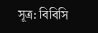সূত্র: বিবিসি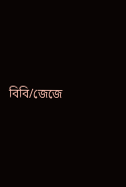বিবি/জেজে